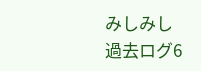みしみし
過去ログ6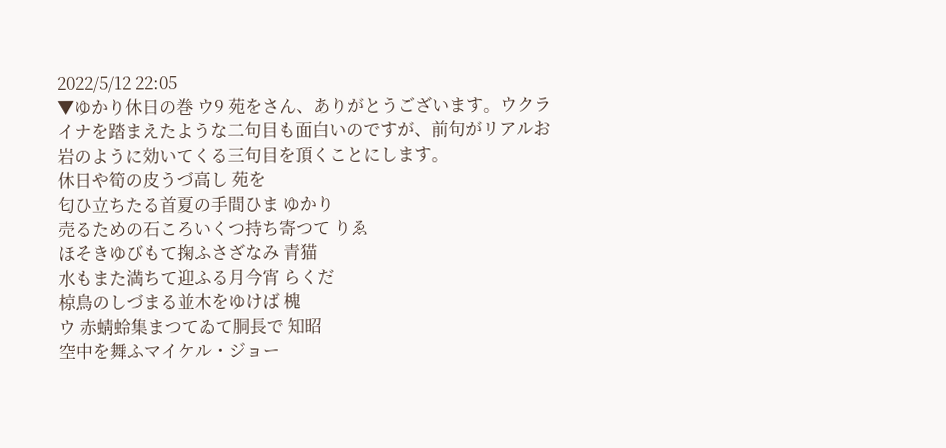2022/5/12 22:05
▼ゆかり休日の巻 ウ9 苑をさん、ありがとうございます。ウクライナを踏まえたような二句目も面白いのですが、前句がリアルお岩のように効いてくる三句目を頂くことにします。
休日や筍の皮うづ高し 苑を
匂ひ立ちたる首夏の手間ひま ゆかり
売るための石ころいくつ持ち寄つて りゑ
ほそきゆびもて掬ふさざなみ 青猫
水もまた満ちて迎ふる月今宵 らくだ
椋鳥のしづまる並木をゆけば 槐
ウ 赤蜻蛉集まつてゐて胴長で 知昭
空中を舞ふマイケル・ジョー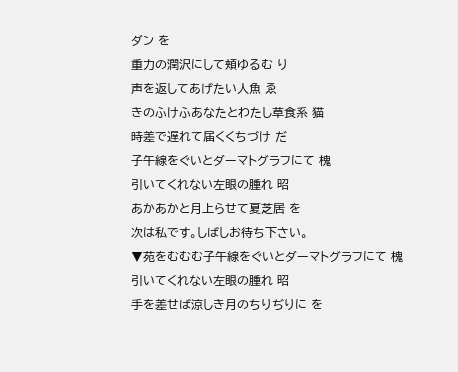ダン を
重力の潤沢にして頬ゆるむ り
声を返してあげたい人魚 ゑ
きのふけふあなたとわたし草食系 猫
時差で遅れて届くくちづけ だ
子午線をぐいとダーマトグラフにて 槐
引いてくれない左眼の腫れ 昭
あかあかと月上らせて夏芝居 を
次は私です。しばしお待ち下さい。
▼苑をむむむ子午線をぐいとダーマトグラフにて 槐
引いてくれない左眼の腫れ 昭
手を差せば涼しき月のちりぢりに を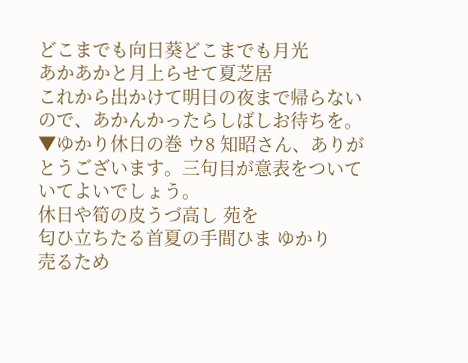どこまでも向日葵どこまでも月光
あかあかと月上らせて夏芝居
これから出かけて明日の夜まで帰らないので、あかんかったらしばしお待ちを。
▼ゆかり休日の巻 ウ8 知昭さん、ありがとうございます。三句目が意表をついていてよいでしょう。
休日や筍の皮うづ高し 苑を
匂ひ立ちたる首夏の手間ひま ゆかり
売るため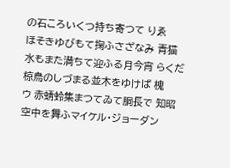の石ころいくつ持ち寄つて りゑ
ほそきゆびもて掬ふさざなみ 青猫
水もまた満ちて迎ふる月今宵 らくだ
椋鳥のしづまる並木をゆけば 槐
ウ 赤蜻蛉集まつてゐて胴長で 知昭
空中を舞ふマイケル・ジョーダン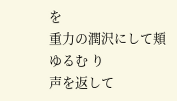を
重力の潤沢にして頬ゆるむ り
声を返して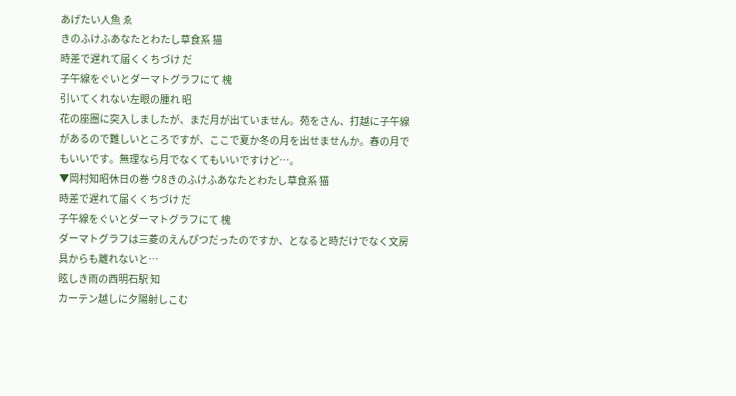あげたい人魚 ゑ
きのふけふあなたとわたし草食系 猫
時差で遅れて届くくちづけ だ
子午線をぐいとダーマトグラフにて 槐
引いてくれない左眼の腫れ 昭
花の座圏に突入しましたが、まだ月が出ていません。苑をさん、打越に子午線があるので難しいところですが、ここで夏か冬の月を出せませんか。春の月でもいいです。無理なら月でなくてもいいですけど…。
▼岡村知昭休日の巻 ウ8きのふけふあなたとわたし草食系 猫
時差で遅れて届くくちづけ だ
子午線をぐいとダーマトグラフにて 槐
ダーマトグラフは三菱のえんぴつだったのですか、となると時だけでなく文房具からも離れないと…
眩しき雨の西明石駅 知
カーテン越しに夕陽射しこむ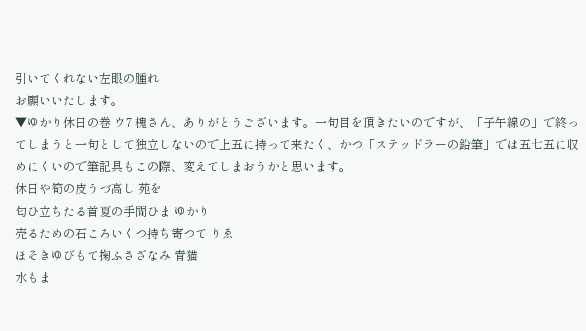引いてくれない左眼の腫れ
お願いいたします。
▼ゆかり休日の巻 ウ7 槐さん、ありがとうございます。一句目を頂きたいのですが、「子午線の」で終ってしまうと一句として独立しないので上五に持って来たく、かつ「ステッドラーの鉛筆」では五七五に収めにくいので筆記具もこの際、変えてしまおうかと思います。
休日や筍の皮うづ高し 苑を
匂ひ立ちたる首夏の手間ひま ゆかり
売るための石ころいくつ持ち寄つて りゑ
ほそきゆびもて掬ふさざなみ 青猫
水もま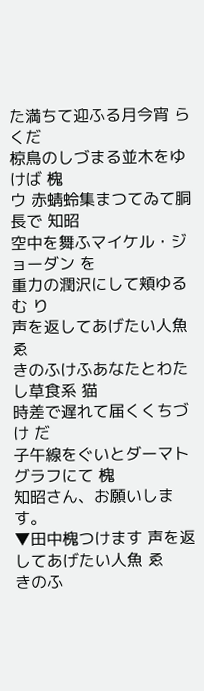た満ちて迎ふる月今宵 らくだ
椋鳥のしづまる並木をゆけば 槐
ウ 赤蜻蛉集まつてゐて胴長で 知昭
空中を舞ふマイケル・ジョーダン を
重力の潤沢にして頬ゆるむ り
声を返してあげたい人魚 ゑ
きのふけふあなたとわたし草食系 猫
時差で遅れて届くくちづけ だ
子午線をぐいとダーマトグラフにて 槐
知昭さん、お願いします。
▼田中槐つけます 声を返してあげたい人魚 ゑ
きのふ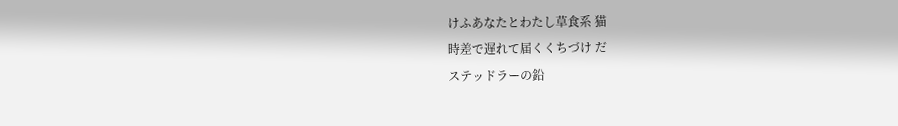けふあなたとわたし草食系 猫
時差で遅れて届くくちづけ だ
ステッドラーの鉛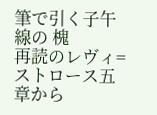筆で引く子午線の 槐
再読のレヴィ=ストロース五章から